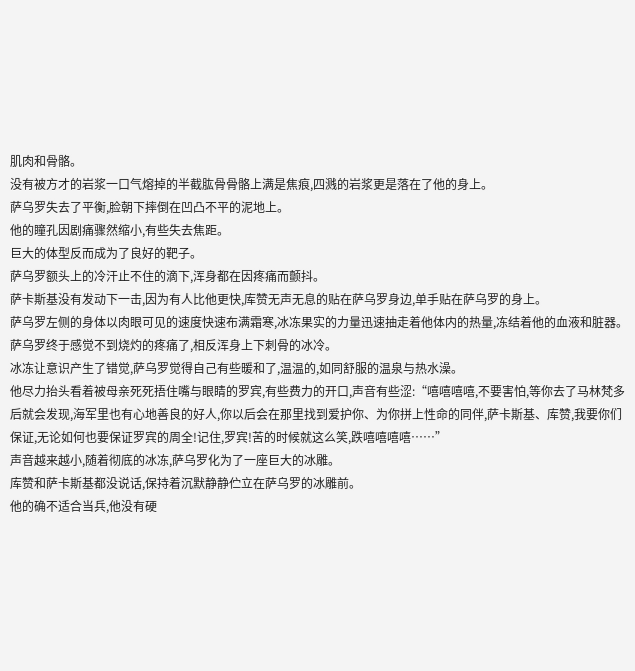肌肉和骨骼。
没有被方才的岩浆一口气熔掉的半截肱骨骨骼上满是焦痕,四溅的岩浆更是落在了他的身上。
萨乌罗失去了平衡,脸朝下摔倒在凹凸不平的泥地上。
他的瞳孔因剧痛骤然缩小,有些失去焦距。
巨大的体型反而成为了良好的靶子。
萨乌罗额头上的冷汗止不住的滴下,浑身都在因疼痛而颤抖。
萨卡斯基没有发动下一击,因为有人比他更快,库赞无声无息的贴在萨乌罗身边,单手贴在萨乌罗的身上。
萨乌罗左侧的身体以肉眼可见的速度快速布满霜寒,冰冻果实的力量迅速抽走着他体内的热量,冻结着他的血液和脏器。
萨乌罗终于感觉不到烧灼的疼痛了,相反浑身上下刺骨的冰冷。
冰冻让意识产生了错觉,萨乌罗觉得自己有些暖和了,温温的,如同舒服的温泉与热水澡。
他尽力抬头看着被母亲死死捂住嘴与眼睛的罗宾,有些费力的开口,声音有些涩:“嘻嘻嘻嘻,不要害怕,等你去了马林梵多后就会发现,海军里也有心地善良的好人,你以后会在那里找到爱护你、为你拼上性命的同伴,萨卡斯基、库赞,我要你们保证,无论如何也要保证罗宾的周全!记住,罗宾!苦的时候就这么笑,跌嘻嘻嘻嘻……”
声音越来越小,随着彻底的冰冻,萨乌罗化为了一座巨大的冰雕。
库赞和萨卡斯基都没说话,保持着沉默静静伫立在萨乌罗的冰雕前。
他的确不适合当兵,他没有硬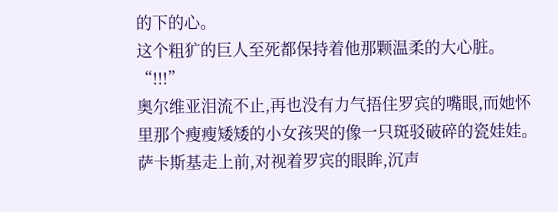的下的心。
这个粗犷的巨人至死都保持着他那颗温柔的大心脏。
“!!!”
奥尔维亚泪流不止,再也没有力气捂住罗宾的嘴眼,而她怀里那个瘦瘦矮矮的小女孩哭的像一只斑驳破碎的瓷娃娃。
萨卡斯基走上前,对视着罗宾的眼眸,沉声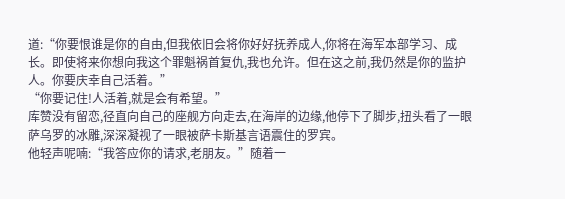道:“你要恨谁是你的自由,但我依旧会将你好好抚养成人,你将在海军本部学习、成长。即使将来你想向我这个罪魁祸首复仇,我也允许。但在这之前,我仍然是你的监护人。你要庆幸自己活着。”
“你要记住!人活着,就是会有希望。”
库赞没有留恋,径直向自己的座舰方向走去,在海岸的边缘,他停下了脚步,扭头看了一眼萨乌罗的冰雕,深深凝视了一眼被萨卡斯基言语震住的罗宾。
他轻声呢喃:“我答应你的请求,老朋友。”随着一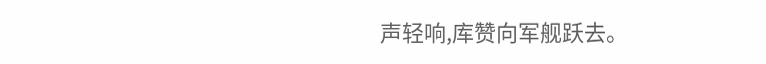声轻响,库赞向军舰跃去。